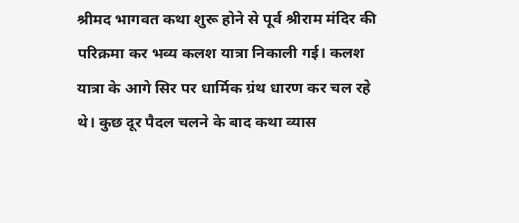श्रीमद भागवत कथा शुरू होने से पूर्व श्रीराम मंदिर की परिक्रमा कर भव्य कलश यात्रा निकाली गई। कलश यात्रा के आगे सिर पर धार्मिक ग्रंथ धारण कर चल रहे थे। कुछ दूर पैदल चलने के बाद कथा व्यास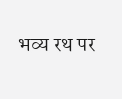भव्य रथ पर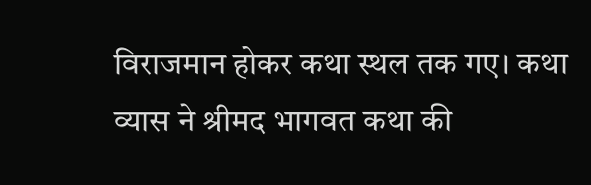विराजमान होकर कथा स्थल तक गए। कथा व्यास ने श्रीमद भागवत कथा की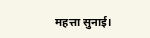महत्ता सुनाई।